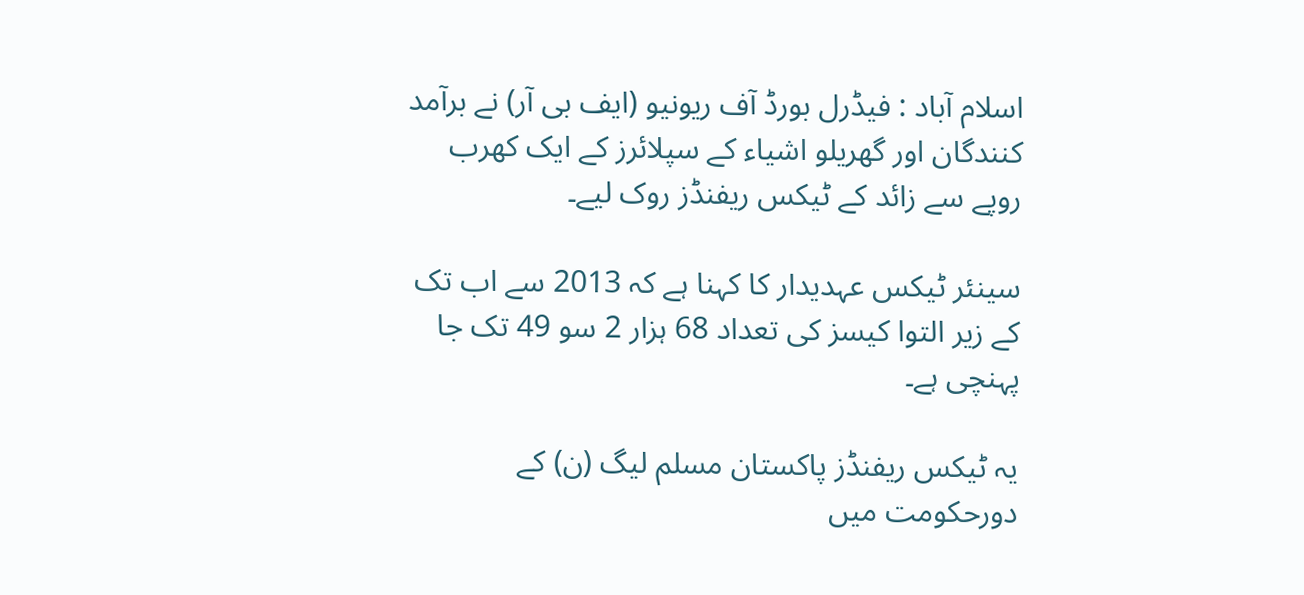اسلام آباد : فیڈرل بورڈ آف ریونیو (ایف بی آر) نے برآمد کنندگان اور گھریلو اشیاء کے سپلائرز کے ایک کھرب روپے سے زائد کے ٹیکس ریفنڈز روک لیے۔

سینئر ٹیکس عہدیدار کا کہنا ہے کہ 2013 سے اب تک کے زیر التوا کیسز کی تعداد 68 ہزار 2 سو 49 تک جا پہنچی ہے۔

یہ ٹیکس ریفنڈز پاکستان مسلم لیگ (ن) کے دورحکومت میں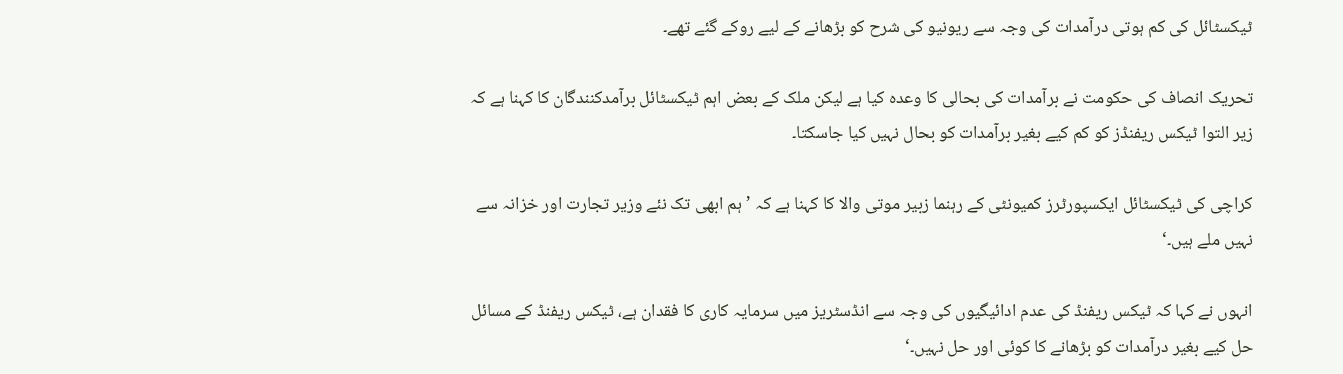ٹیکسٹائل کی کم ہوتی درآمدات کی وجہ سے ریونیو کی شرح کو بڑھانے کے لیے روکے گئے تھے۔

تحریک انصاف کی حکومت نے برآمدات کی بحالی کا وعدہ کیا ہے لیکن ملک کے بعض اہم ٹیکسٹائل برآمدکنندگان کا کہنا ہے کہ زیر التوا ٹیکس ریفنڈز کو کم کیے بغیر برآمدات کو بحال نہیں کیا جاسکتا۔

کراچی کی ٹیکسٹائل ایکسپورٹرز کمیونٹی کے رہنما زبیر موتی والا کا کہنا ہے کہ ’ہم ابھی تک نئے وزیر تجارت اور خزانہ سے نہیں ملے ہیں۔‘

انہوں نے کہا کہ ٹیکس ریفنڈ کی عدم ادائیگیوں کی وجہ سے انڈسٹریز میں سرمایہ کاری کا فقدان ہے، ٹیکس ریفنڈ کے مسائل حل کیے بغیر درآمدات کو بڑھانے کا کوئی اور حل نہیں۔‘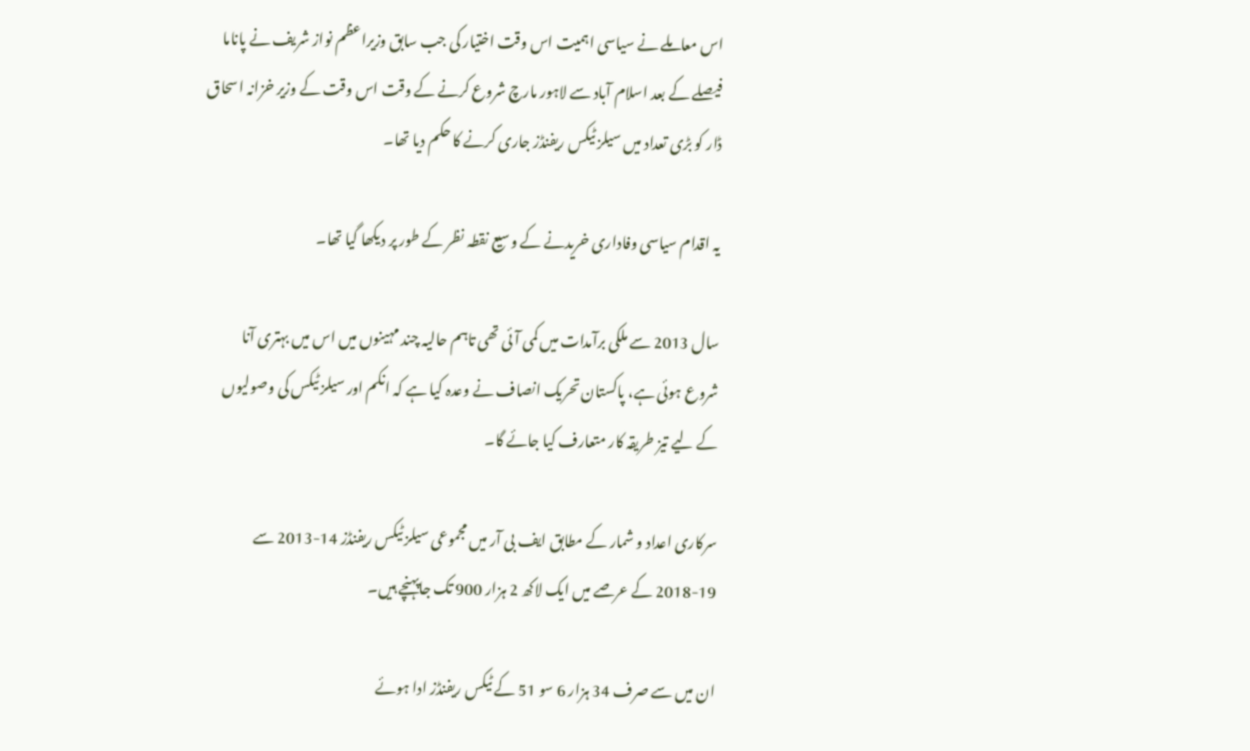اس معاملے نے سیاسی اہمیت اس وقت اختیار کی جب سابق وزیراعظم نواز شریف نے پاناما فیصلے کے بعد اسلام آباد سے لاہور مارچ شروع کرنے کے وقت اس وقت کے وزیر خزانہ اسحاق ڈار کو بڑی تعداد میں سیلز ٹیکس ریفنڈز جاری کرنے کا حکم دیا تھا۔

یہ اقدام سیاسی وفاداری خریدنے کے وسیع نقطہ نظر کے طور پر دیکھا گیا تھا۔

سال 2013 سے ملکی برآمدات میں کمی آئی تھی تاہم حالیہ چند مہینوں میں اس میں بہتری آنا شروع ہوئی ہے، پاکستان تحریک انصاف نے وعدہ کیا ہے کہ انکم اور سیلز ٹیکس کی وصولیوں کے لیے تیز طریقہ کار متعارف کیا جائے گا۔

سرکاری اعداد و شمار کے مطابق ایف بی آر میں مجموعی سیلز ٹیکس ریفنڈز 14-2013 سے 19-2018 کے عرصے میں ایک لاکھ 2 ہزار 900 تک جاپہنچے ہیں۔

ان میں سے صرف 34 ہزار 6 سو 51 کے ٹیکس ریفنڈز ادا ہوئے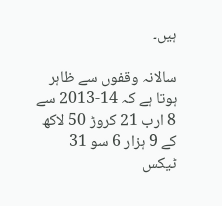ہیں۔

سالانہ وقفوں سے ظاہر ہوتا ہے کہ 14-2013 سے 8 ارب 21 کروڑ 50 لاکھ کے 9 ہزار 6 سو 31 ٹیکس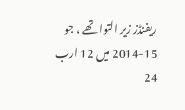ریفنڈز زیر التوا تھے ، جو 15-2014 میں 12 ارب 24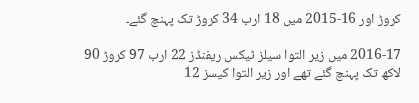کروڑ اور 16-2015 میں 18 ارب 34 کروڑ تک پہنچ گئے۔

2016-17 میں زیر التوا سیلز ٹیکس ریفنڈز 22 ارب 97 کروڑ 90 لاکھ تک پہنچ گئے تھے اور زیر التوا کیسز 12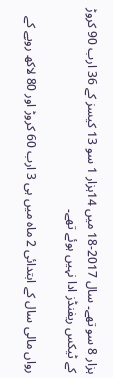ہزار 8 سو تھے۔ سال 2017-18 میں 14ہزار 1 سو 13 کیسز کے 36 ارب 90 کروڑ کے ٹیکس ریفنڈز ادا نہیں ہوئے تھے۔

رواں مالی سال کے ابتدائی 2 ماہ میں ہی 3 ارب 60 کروڑ اور 80 لاکھ روپے کے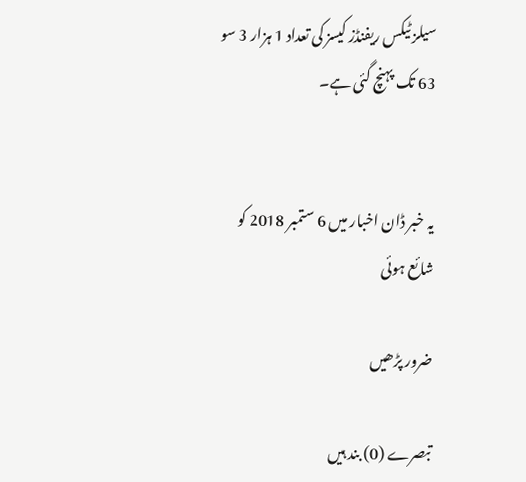سیلز ٹیکس ریفنڈز کیسز کی تعداد 1 ہزار 3 سو 63 تک پہنچ گئی ہے۔


یہ خبر ڈان اخبار میں 6 ستمبر 2018 کو شائع ہوئی

ضرور پڑھیں

تبصرے (0) بند ہیں